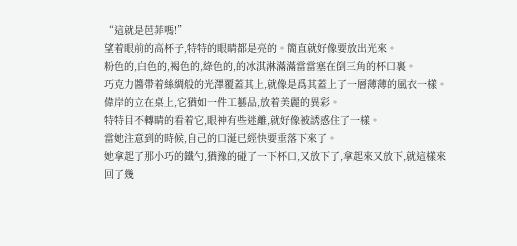“這就是芭菲嗎!”
望着眼前的高杯子,特特的眼睛都是亮的。簡直就好像要放出光來。
粉色的,白色的,褐色的,綠色的,的冰淇淋滿滿當當塞在倒三角的杯口裏。
巧克力醬帶着絲綢般的光澤覆蓋其上,就像是爲其蓋上了一層薄薄的風衣一樣。
偉岸的立在桌上,它猶如一件工藝品,放着美麗的異彩。
特特目不轉睛的看着它,眼神有些迷離,就好像被誘惑住了一樣。
當她注意到的時候,自己的口涎已經快要垂落下來了。
她拿起了那小巧的鐵勺,猶豫的碰了一下杯口,又放下了,拿起來又放下,就這樣來回了幾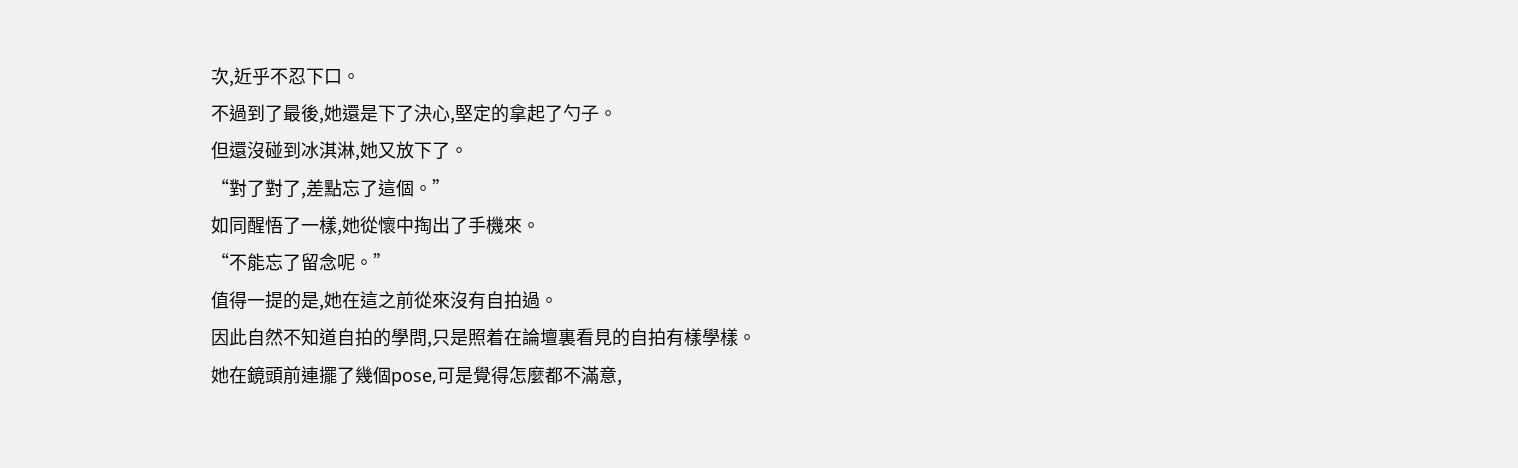次,近乎不忍下口。
不過到了最後,她還是下了決心,堅定的拿起了勺子。
但還沒碰到冰淇淋,她又放下了。
“對了對了,差點忘了這個。”
如同醒悟了一樣,她從懷中掏出了手機來。
“不能忘了留念呢。”
值得一提的是,她在這之前從來沒有自拍過。
因此自然不知道自拍的學問,只是照着在論壇裏看見的自拍有樣學樣。
她在鏡頭前連擺了幾個pose,可是覺得怎麼都不滿意,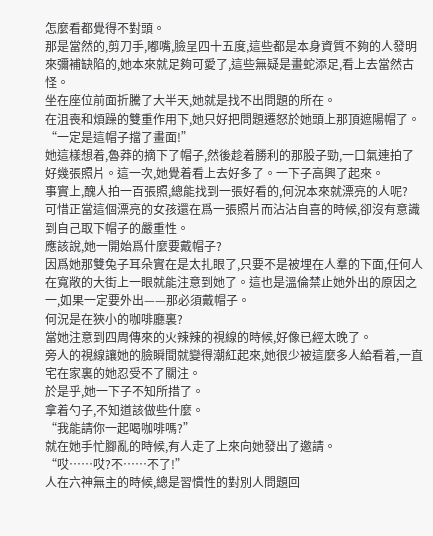怎麼看都覺得不對頭。
那是當然的,剪刀手,嘟嘴,臉呈四十五度,這些都是本身資質不夠的人發明來彌補缺陷的,她本來就足夠可愛了,這些無疑是畫蛇添足,看上去當然古怪。
坐在座位前面折騰了大半天,她就是找不出問題的所在。
在沮喪和煩躁的雙重作用下,她只好把問題遷怒於她頭上那頂遮陽帽了。
“一定是這帽子擋了畫面!”
她這樣想着,魯莽的摘下了帽子,然後趁着勝利的那股子勁,一口氣連拍了好幾張照片。這一次,她覺着看上去好多了。一下子高興了起來。
事實上,醜人拍一百張照,總能找到一張好看的,何況本來就漂亮的人呢?
可惜正當這個漂亮的女孩還在爲一張照片而沾沾自喜的時候,卻沒有意識到自己取下帽子的嚴重性。
應該說,她一開始爲什麼要戴帽子?
因爲她那雙兔子耳朵實在是太扎眼了,只要不是被埋在人羣的下面,任何人在寬敞的大街上一眼就能注意到她了。這也是溫倫禁止她外出的原因之一,如果一定要外出——那必須戴帽子。
何況是在狹小的咖啡廳裏?
當她注意到四周傳來的火辣辣的視線的時候,好像已經太晚了。
旁人的視線讓她的臉瞬間就變得潮紅起來,她很少被這麼多人給看着,一直宅在家裏的她忍受不了關注。
於是乎,她一下子不知所措了。
拿着勺子,不知道該做些什麼。
“我能請你一起喝咖啡嗎?”
就在她手忙腳亂的時候,有人走了上來向她發出了邀請。
“哎……哎?不……不了!”
人在六神無主的時候,總是習慣性的對別人問題回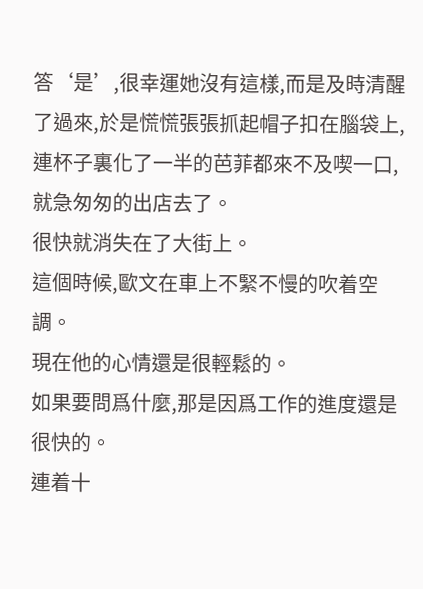答‘是’,很幸運她沒有這樣,而是及時清醒了過來,於是慌慌張張抓起帽子扣在腦袋上,連杯子裏化了一半的芭菲都來不及喫一口,就急匆匆的出店去了。
很快就消失在了大街上。
這個時候,歐文在車上不緊不慢的吹着空調。
現在他的心情還是很輕鬆的。
如果要問爲什麼,那是因爲工作的進度還是很快的。
連着十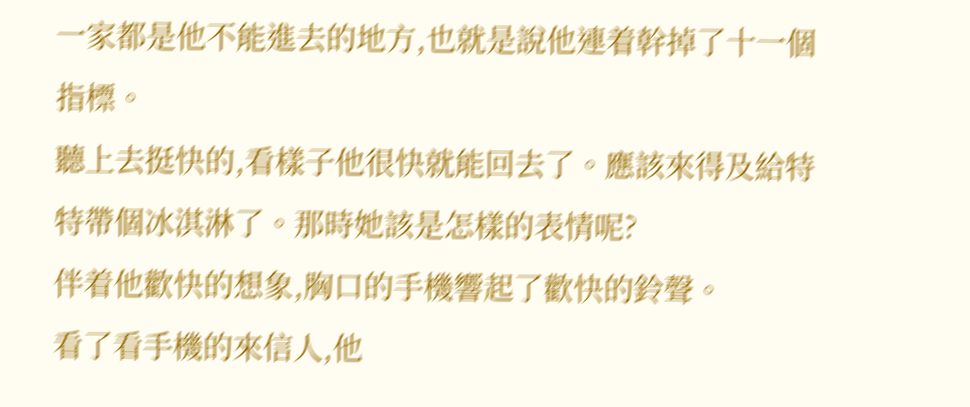一家都是他不能進去的地方,也就是說他連着幹掉了十一個指標。
聽上去挺快的,看樣子他很快就能回去了。應該來得及給特特帶個冰淇淋了。那時她該是怎樣的表情呢?
伴着他歡快的想象,胸口的手機響起了歡快的鈴聲。
看了看手機的來信人,他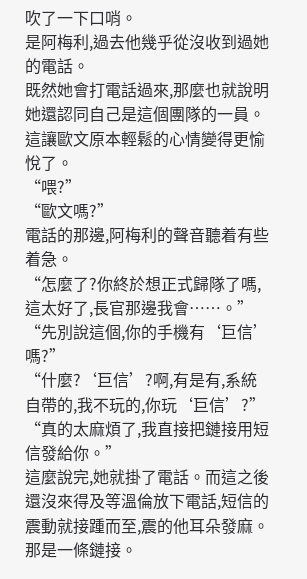吹了一下口哨。
是阿梅利,過去他幾乎從沒收到過她的電話。
既然她會打電話過來,那麼也就說明她還認同自己是這個團隊的一員。這讓歐文原本輕鬆的心情變得更愉悅了。
“喂?”
“歐文嗎?”
電話的那邊,阿梅利的聲音聽着有些着急。
“怎麼了?你終於想正式歸隊了嗎,這太好了,長官那邊我會……。”
“先別說這個,你的手機有‘巨信’嗎?”
“什麼?‘巨信’?啊,有是有,系統自帶的,我不玩的,你玩‘巨信’?”
“真的太麻煩了,我直接把鏈接用短信發給你。”
這麼說完,她就掛了電話。而這之後還沒來得及等溫倫放下電話,短信的震動就接踵而至,震的他耳朵發麻。
那是一條鏈接。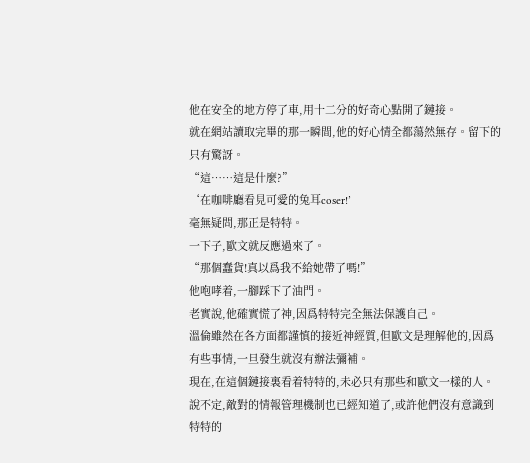他在安全的地方停了車,用十二分的好奇心點開了鏈接。
就在網站讀取完畢的那一瞬間,他的好心情全都蕩然無存。留下的只有驚訝。
“這……這是什麼?”
‘在咖啡廳看見可愛的兔耳coser!’
毫無疑問,那正是特特。
一下子,歐文就反應過來了。
“那個蠢貨!真以爲我不給她帶了嗎!”
他咆哮着,一腳踩下了油門。
老實說,他確實慌了神,因爲特特完全無法保護自己。
溫倫雖然在各方面都謹慎的接近神經質,但歐文是理解他的,因爲有些事情,一旦發生就沒有辦法彌補。
現在,在這個鏈接裏看着特特的,未必只有那些和歐文一樣的人。
說不定,敵對的情報管理機制也已經知道了,或許他們沒有意識到特特的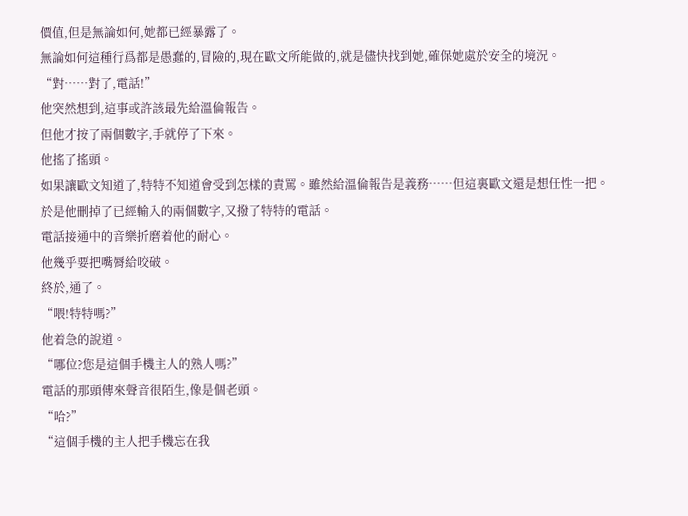價值,但是無論如何,她都已經暴露了。
無論如何這種行爲都是愚蠢的,冒險的,現在歐文所能做的,就是儘快找到她,確保她處於安全的境況。
“對……對了,電話!”
他突然想到,這事或許該最先給溫倫報告。
但他才按了兩個數字,手就停了下來。
他搖了搖頭。
如果讓歐文知道了,特特不知道會受到怎樣的責罵。雖然給溫倫報告是義務……但這裏歐文還是想任性一把。
於是他刪掉了已經輸入的兩個數字,又撥了特特的電話。
電話接通中的音樂折磨着他的耐心。
他幾乎要把嘴脣給咬破。
終於,通了。
“喂!特特嗎?”
他着急的說道。
“哪位?您是這個手機主人的熟人嗎?”
電話的那頭傳來聲音很陌生,像是個老頭。
“哈?”
“這個手機的主人把手機忘在我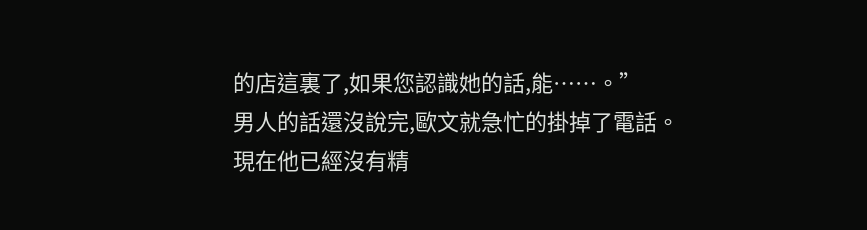的店這裏了,如果您認識她的話,能……。”
男人的話還沒說完,歐文就急忙的掛掉了電話。
現在他已經沒有精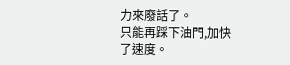力來廢話了。
只能再踩下油門,加快了速度。